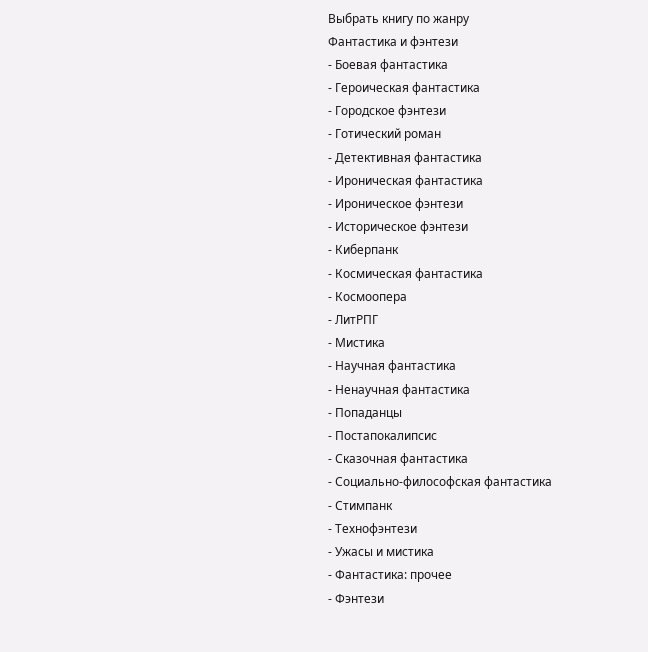Выбрать книгу по жанру
Фантастика и фэнтези
- Боевая фантастика
- Героическая фантастика
- Городское фэнтези
- Готический роман
- Детективная фантастика
- Ироническая фантастика
- Ироническое фэнтези
- Историческое фэнтези
- Киберпанк
- Космическая фантастика
- Космоопера
- ЛитРПГ
- Мистика
- Научная фантастика
- Ненаучная фантастика
- Попаданцы
- Постапокалипсис
- Сказочная фантастика
- Социально-философская фантастика
- Стимпанк
- Технофэнтези
- Ужасы и мистика
- Фантастика: прочее
- Фэнтези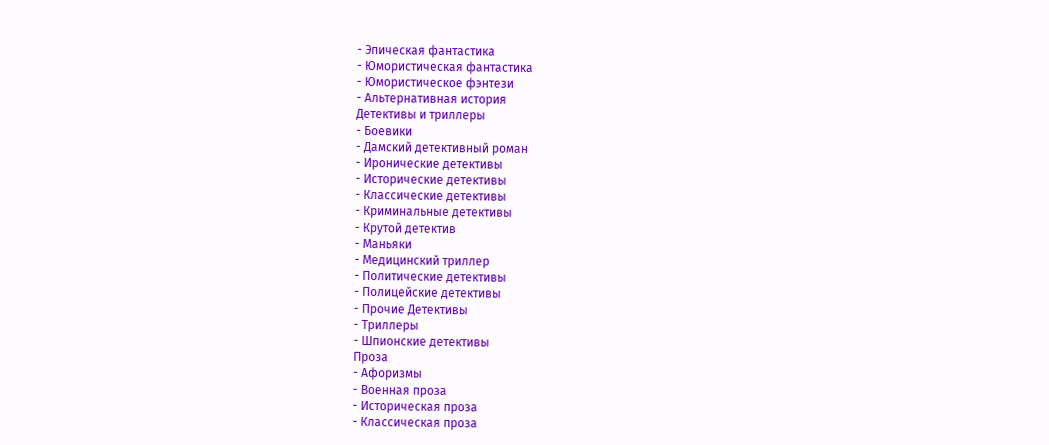- Эпическая фантастика
- Юмористическая фантастика
- Юмористическое фэнтези
- Альтернативная история
Детективы и триллеры
- Боевики
- Дамский детективный роман
- Иронические детективы
- Исторические детективы
- Классические детективы
- Криминальные детективы
- Крутой детектив
- Маньяки
- Медицинский триллер
- Политические детективы
- Полицейские детективы
- Прочие Детективы
- Триллеры
- Шпионские детективы
Проза
- Афоризмы
- Военная проза
- Историческая проза
- Классическая проза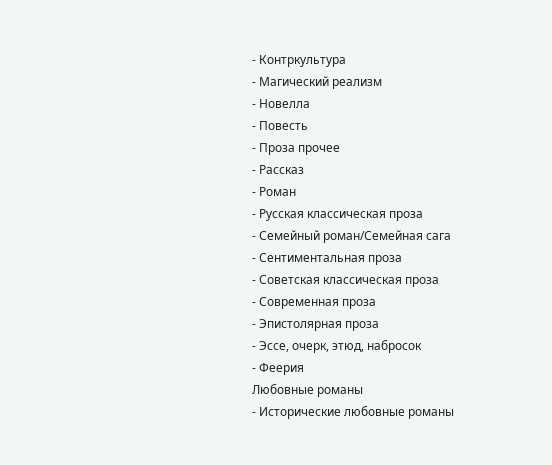- Контркультура
- Магический реализм
- Новелла
- Повесть
- Проза прочее
- Рассказ
- Роман
- Русская классическая проза
- Семейный роман/Семейная сага
- Сентиментальная проза
- Советская классическая проза
- Современная проза
- Эпистолярная проза
- Эссе, очерк, этюд, набросок
- Феерия
Любовные романы
- Исторические любовные романы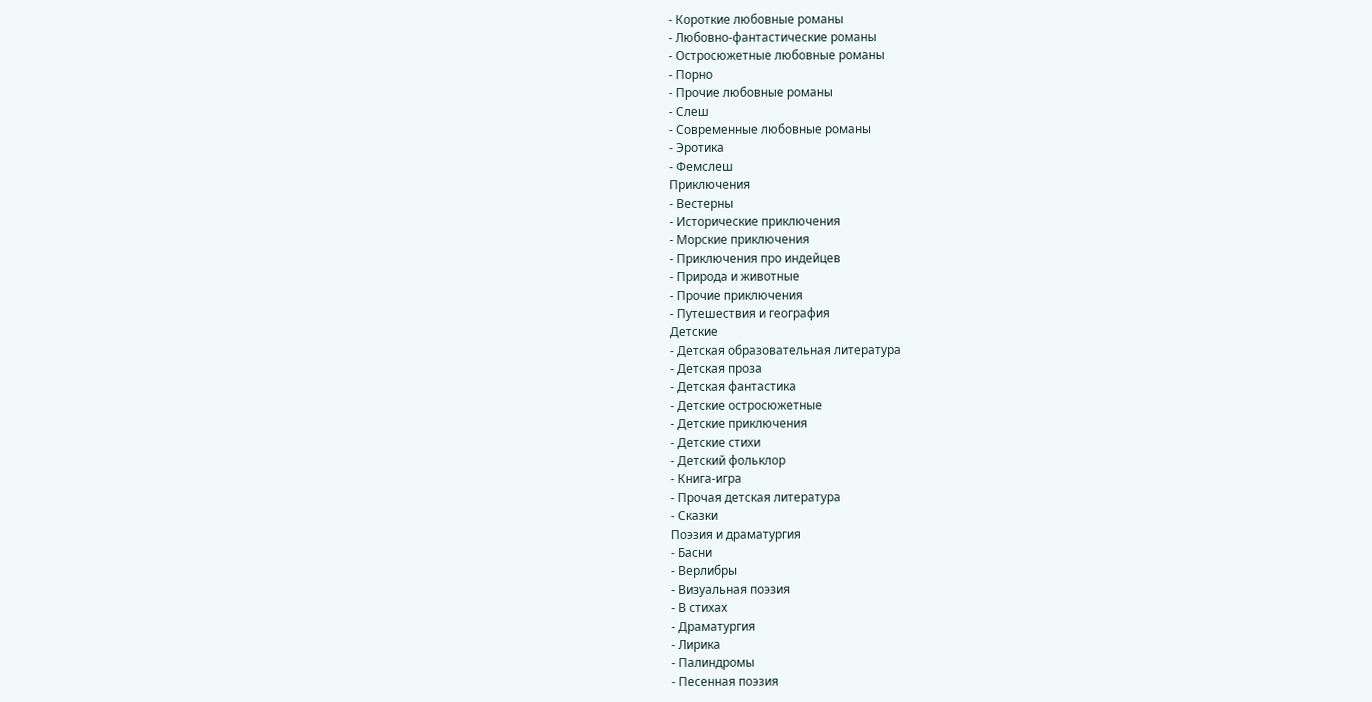- Короткие любовные романы
- Любовно-фантастические романы
- Остросюжетные любовные романы
- Порно
- Прочие любовные романы
- Слеш
- Современные любовные романы
- Эротика
- Фемслеш
Приключения
- Вестерны
- Исторические приключения
- Морские приключения
- Приключения про индейцев
- Природа и животные
- Прочие приключения
- Путешествия и география
Детские
- Детская образовательная литература
- Детская проза
- Детская фантастика
- Детские остросюжетные
- Детские приключения
- Детские стихи
- Детский фольклор
- Книга-игра
- Прочая детская литература
- Сказки
Поэзия и драматургия
- Басни
- Верлибры
- Визуальная поэзия
- В стихах
- Драматургия
- Лирика
- Палиндромы
- Песенная поэзия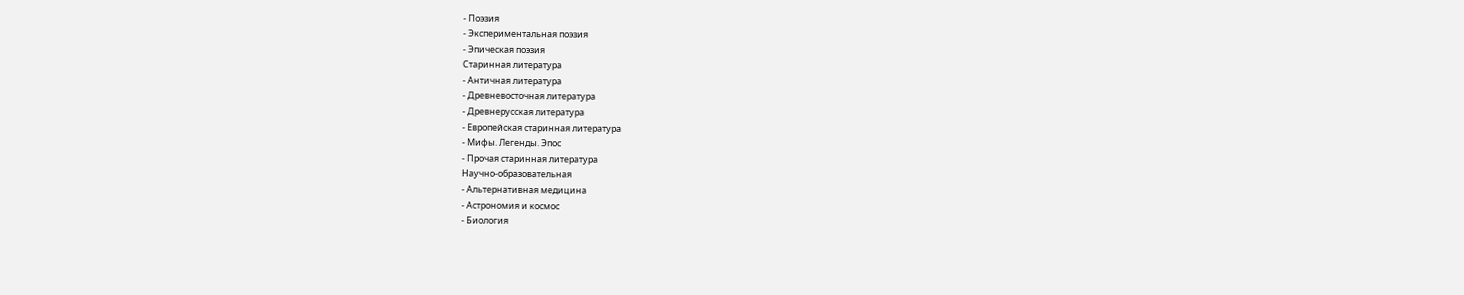- Поэзия
- Экспериментальная поэзия
- Эпическая поэзия
Старинная литература
- Античная литература
- Древневосточная литература
- Древнерусская литература
- Европейская старинная литература
- Мифы. Легенды. Эпос
- Прочая старинная литература
Научно-образовательная
- Альтернативная медицина
- Астрономия и космос
- Биология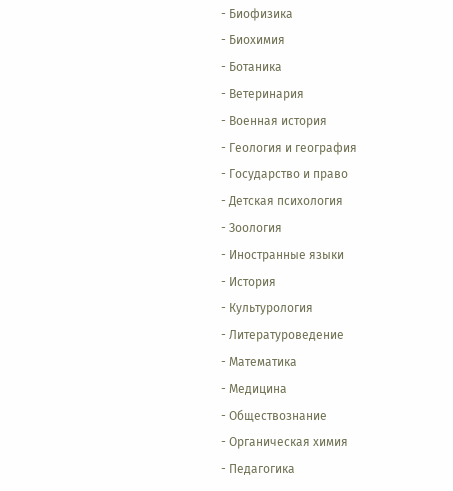- Биофизика
- Биохимия
- Ботаника
- Ветеринария
- Военная история
- Геология и география
- Государство и право
- Детская психология
- Зоология
- Иностранные языки
- История
- Культурология
- Литературоведение
- Математика
- Медицина
- Обществознание
- Органическая химия
- Педагогика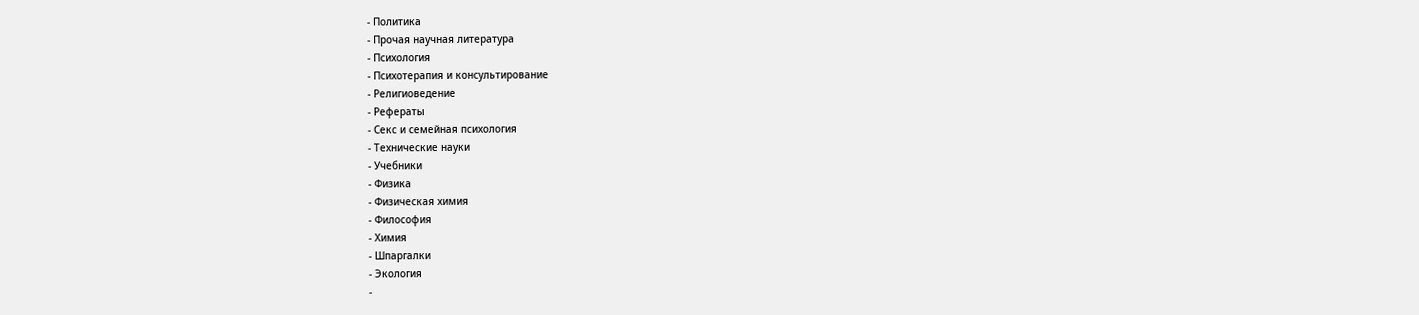- Политика
- Прочая научная литература
- Психология
- Психотерапия и консультирование
- Религиоведение
- Рефераты
- Секс и семейная психология
- Технические науки
- Учебники
- Физика
- Физическая химия
- Философия
- Химия
- Шпаргалки
- Экология
-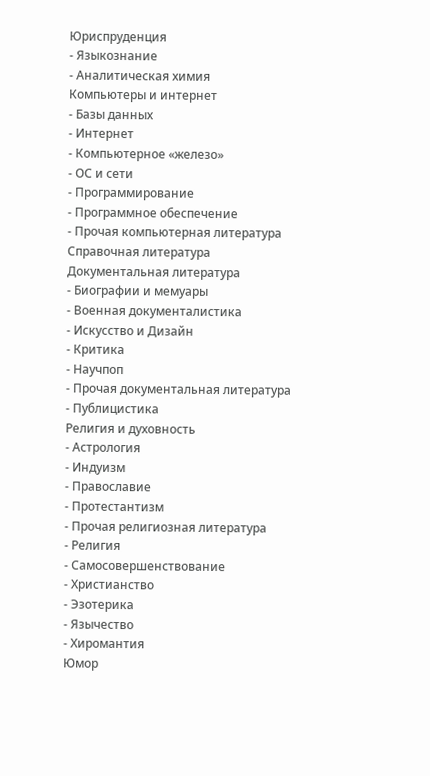Юриспруденция
- Языкознание
- Аналитическая химия
Компьютеры и интернет
- Базы данных
- Интернет
- Компьютерное «железо»
- ОС и сети
- Программирование
- Программное обеспечение
- Прочая компьютерная литература
Справочная литература
Документальная литература
- Биографии и мемуары
- Военная документалистика
- Искусство и Дизайн
- Критика
- Научпоп
- Прочая документальная литература
- Публицистика
Религия и духовность
- Астрология
- Индуизм
- Православие
- Протестантизм
- Прочая религиозная литература
- Религия
- Самосовершенствование
- Христианство
- Эзотерика
- Язычество
- Хиромантия
Юмор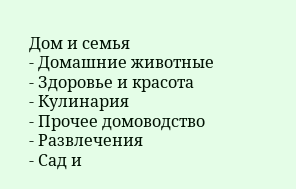Дом и семья
- Домашние животные
- Здоровье и красота
- Кулинария
- Прочее домоводство
- Развлечения
- Сад и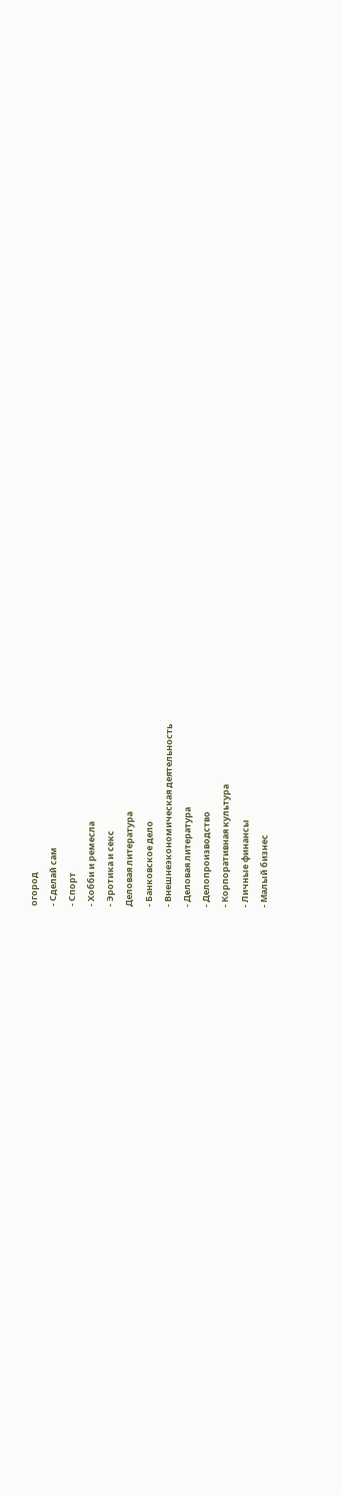огород
- Сделай сам
- Спорт
- Хобби и ремесла
- Эротика и секс
Деловая литература
- Банковское дело
- Внешнеэкономическая деятельность
- Деловая литература
- Делопроизводство
- Корпоративная культура
- Личные финансы
- Малый бизнес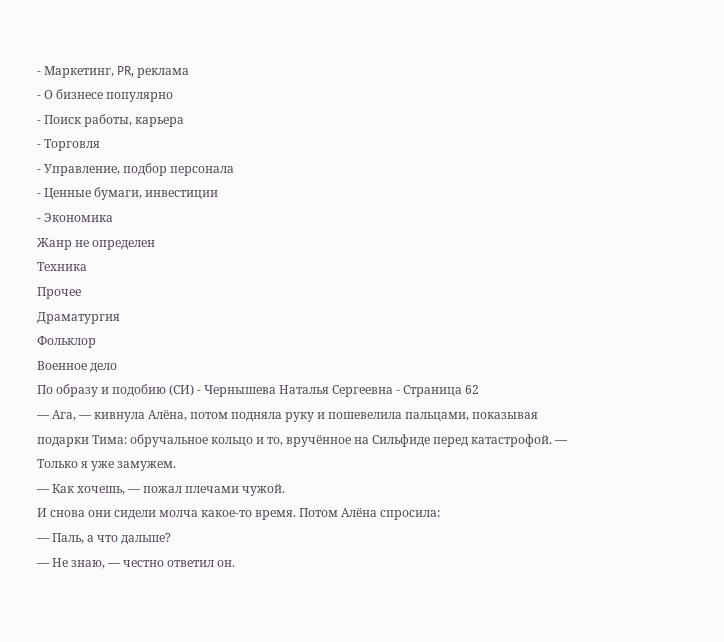- Маркетинг, PR, реклама
- О бизнесе популярно
- Поиск работы, карьера
- Торговля
- Управление, подбор персонала
- Ценные бумаги, инвестиции
- Экономика
Жанр не определен
Техника
Прочее
Драматургия
Фольклор
Военное дело
По образу и подобию (СИ) - Чернышева Наталья Сергеевна - Страница 62
— Ага, — кивнула Алёна, потом подняла руку и пошевелила пальцами, показывая подарки Тима: обручальное кольцо и то, вручённое на Сильфиде перед катастрофой. — Только я уже замужем.
— Как хочешь, — пожал плечами чужой.
И снова они сидели молча какое-то время. Потом Алёна спросила:
— Паль, а что дальше?
— Не знаю, — честно ответил он.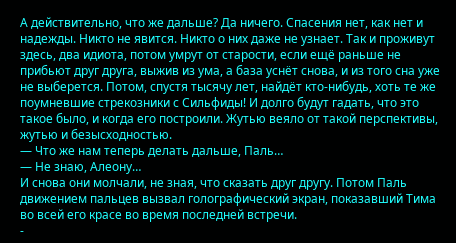А действительно, что же дальше? Да ничего. Спасения нет, как нет и надежды. Никто не явится. Никто о них даже не узнает. Так и проживут здесь, два идиота, потом умрут от старости, если ещё раньше не прибьют друг друга, выжив из ума, а база уснёт снова, и из того сна уже не выберется. Потом, спустя тысячу лет, найдёт кто-нибудь, хоть те же поумневшие стрекозники с Сильфиды! И долго будут гадать, что это такое было, и когда его построили. Жутью веяло от такой перспективы, жутью и безысходностью.
— Что же нам теперь делать дальше, Паль…
— Не знаю, Алеону…
И снова они молчали, не зная, что сказать друг другу. Потом Паль движением пальцев вызвал голографический экран, показавший Тима во всей его красе во время последней встречи.
-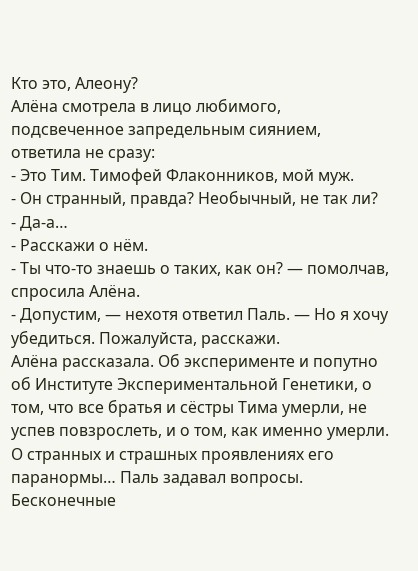Кто это, Алеону?
Алёна смотрела в лицо любимого, подсвеченное запредельным сиянием, ответила не сразу:
- Это Тим. Тимофей Флаконников, мой муж.
- Он странный, правда? Необычный, не так ли?
- Да-а…
- Расскажи о нём.
- Ты что-то знаешь о таких, как он? — помолчав, спросила Алёна.
- Допустим, — нехотя ответил Паль. — Но я хочу убедиться. Пожалуйста, расскажи.
Алёна рассказала. Об эксперименте и попутно об Институте Экспериментальной Генетики, о том, что все братья и сёстры Тима умерли, не успев повзрослеть, и о том, как именно умерли. О странных и страшных проявлениях его паранормы… Паль задавал вопросы. Бесконечные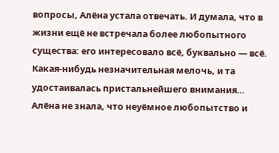вопросы, Алёна устала отвечать. И думала, что в жизни ещё не встречала более любопытного существа: его интересовало всё, буквально — всё. Какая-нибудь незначительная мелочь, и та удостаивалась пристальнейшего внимания…
Алёна не знала, что неуёмное любопытство и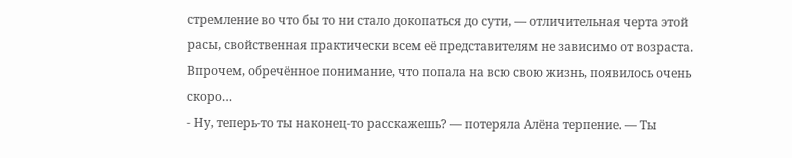стремление во что бы то ни стало докопаться до сути, — отличительная черта этой расы, свойственная практически всем её представителям не зависимо от возраста. Впрочем, обречённое понимание, что попала на всю свою жизнь, появилось очень скоро…
- Ну, теперь-то ты наконец-то расскажешь? — потеряла Алёна терпение. — Ты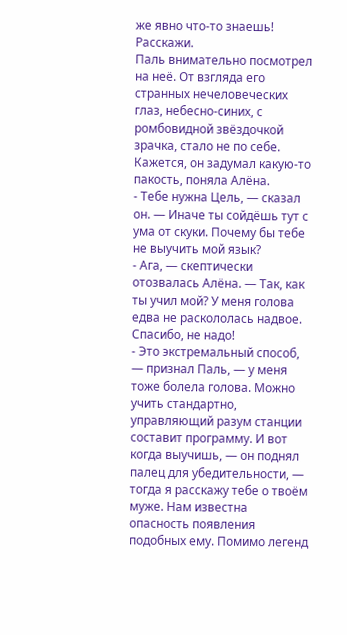же явно что-то знаешь! Расскажи.
Паль внимательно посмотрел на неё. От взгляда его странных нечеловеческих глаз, небесно-синих, с ромбовидной звёздочкой зрачка, стало не по себе. Кажется, он задумал какую-то пакость, поняла Алёна.
- Тебе нужна Цель, — сказал он. — Иначе ты сойдёшь тут с ума от скуки. Почему бы тебе не выучить мой язык?
- Ага, — скептически отозвалась Алёна. — Так, как ты учил мой? У меня голова едва не раскололась надвое. Спасибо, не надо!
- Это экстремальный способ, — признал Паль, — у меня тоже болела голова. Можно учить стандартно, управляющий разум станции составит программу. И вот когда выучишь, — он поднял палец для убедительности, — тогда я расскажу тебе о твоём муже. Нам известна опасность появления подобных ему. Помимо легенд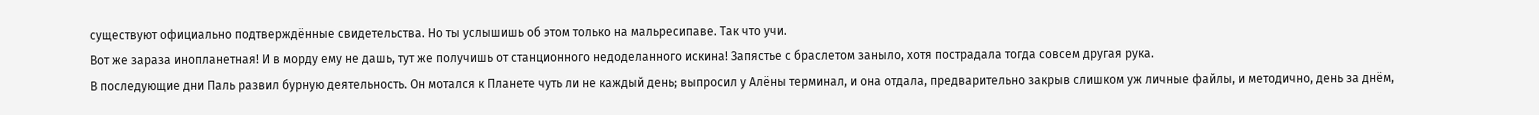существуют официально подтверждённые свидетельства. Но ты услышишь об этом только на мальресипаве. Так что учи.
Вот же зараза инопланетная! И в морду ему не дашь, тут же получишь от станционного недоделанного искина! Запястье с браслетом заныло, хотя пострадала тогда совсем другая рука.
В последующие дни Паль развил бурную деятельность. Он мотался к Планете чуть ли не каждый день; выпросил у Алёны терминал, и она отдала, предварительно закрыв слишком уж личные файлы, и методично, день за днём,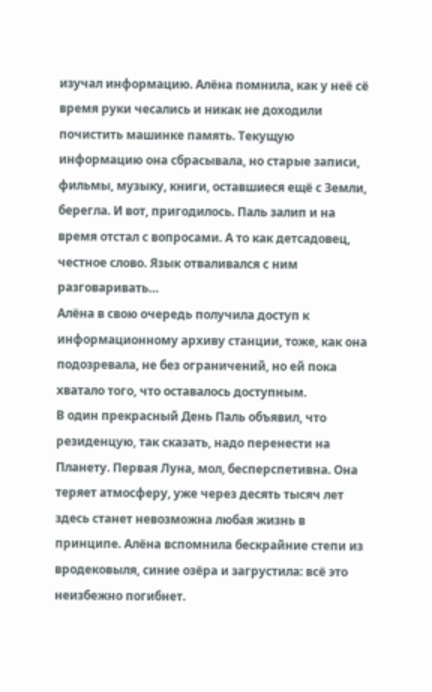изучал информацию. Алёна помнила, как у неё сё время руки чесались и никак не доходили почистить машинке память. Текущую информацию она сбрасывала, но старые записи, фильмы, музыку, книги, оставшиеся ещё с Земли, берегла. И вот, пригодилось. Паль залип и на время отстал с вопросами. А то как детсадовец, честное слово. Язык отваливался с ним разговаривать…
Алёна в свою очередь получила доступ к информационному архиву станции, тоже, как она подозревала, не без ограничений, но ей пока хватало того, что оставалось доступным.
В один прекрасный День Паль объявил, что резиденцую, так сказать, надо перенести на Планету. Первая Луна, мол, бесперспетивна. Она теряет атмосферу, уже через десять тысяч лет здесь станет невозможна любая жизнь в принципе. Алёна вспомнила бескрайние степи из вродековыля, синие озёра и загрустила: всё это неизбежно погибнет.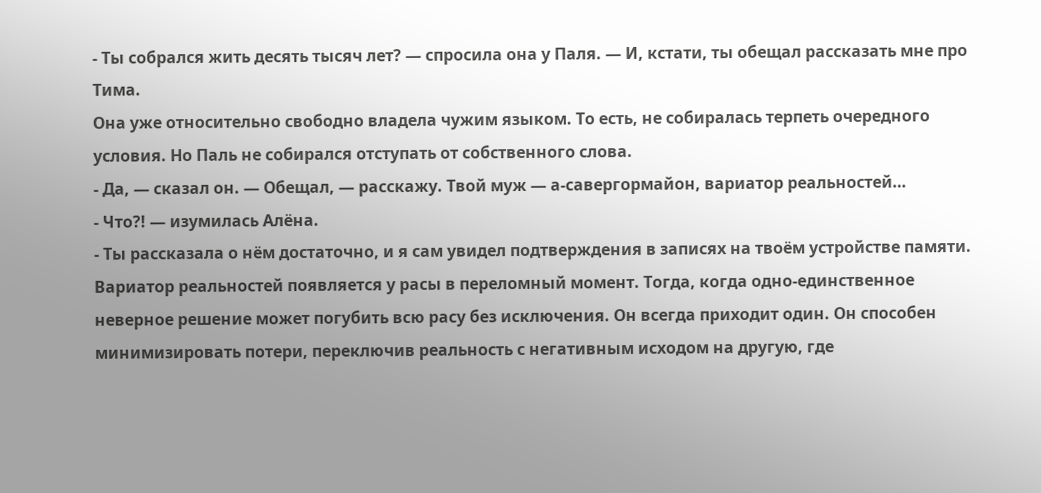- Ты собрался жить десять тысяч лет? — спросила она у Паля. — И, кстати, ты обещал рассказать мне про Тима.
Она уже относительно свободно владела чужим языком. То есть, не собиралась терпеть очередного условия. Но Паль не собирался отступать от собственного слова.
- Да, — сказал он. — Обещал, — расскажу. Твой муж — а-савергормайон, вариатор реальностей…
- Что?! — изумилась Алёна.
- Ты рассказала о нём достаточно, и я сам увидел подтверждения в записях на твоём устройстве памяти. Вариатор реальностей появляется у расы в переломный момент. Тогда, когда одно-единственное неверное решение может погубить всю расу без исключения. Он всегда приходит один. Он способен минимизировать потери, переключив реальность с негативным исходом на другую, где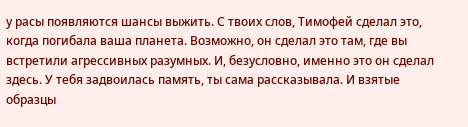у расы появляются шансы выжить. С твоих слов, Тимофей сделал это, когда погибала ваша планета. Возможно, он сделал это там, где вы встретили агрессивных разумных. И, безусловно, именно это он сделал здесь. У тебя задвоилась память, ты сама рассказывала. И взятые образцы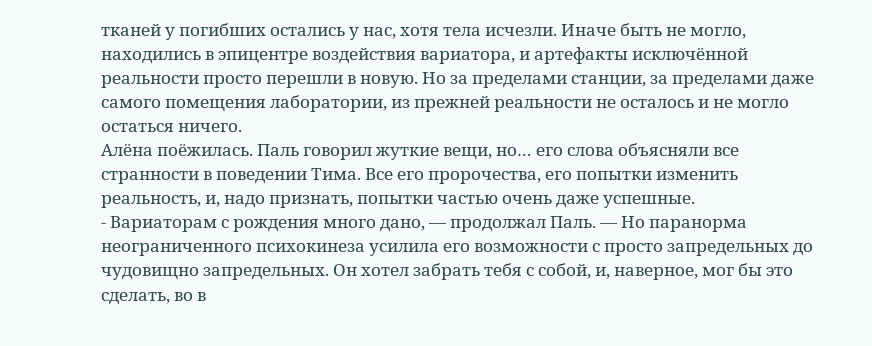тканей у погибших остались у нас, хотя тела исчезли. Иначе быть не могло, находились в эпицентре воздействия вариатора, и артефакты исключённой реальности просто перешли в новую. Но за пределами станции, за пределами даже самого помещения лаборатории, из прежней реальности не осталось и не могло остаться ничего.
Алёна поёжилась. Паль говорил жуткие вещи, но… его слова объясняли все странности в поведении Тима. Все его пророчества, его попытки изменить реальность, и, надо признать, попытки частью очень даже успешные.
- Вариаторам с рождения много дано, — продолжал Паль. — Но паранорма неограниченного психокинеза усилила его возможности с просто запредельных до чудовищно запредельных. Он хотел забрать тебя с собой, и, наверное, мог бы это сделать, во в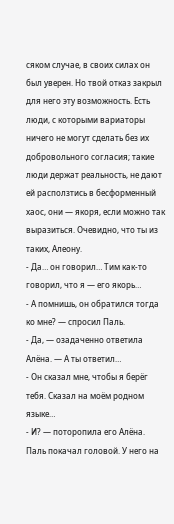сяком случае, в своих силах он был уверен. Но твой отказ закрыл для него эту возможность. Есть люди, с которыми вариаторы ничего не могут сделать без их добровольного согласия; такие люди держат реальность, не дают ей расползтись в бесформенный хаос, они — якоря, если можно так выразиться. Очевидно, что ты из таких, Алеону.
- Да… он говорил… Тим как-то говорил, что я — его якорь…
- А помнишь, он обратился тогда ко мне? — спросил Паль.
- Да, — озадаченно ответила Алёна. — А ты ответил…
- Он сказал мне, чтобы я берёг тебя. Сказал на моём родном языке…
- И? — поторопила его Алёна.
Паль покачал головой. У него на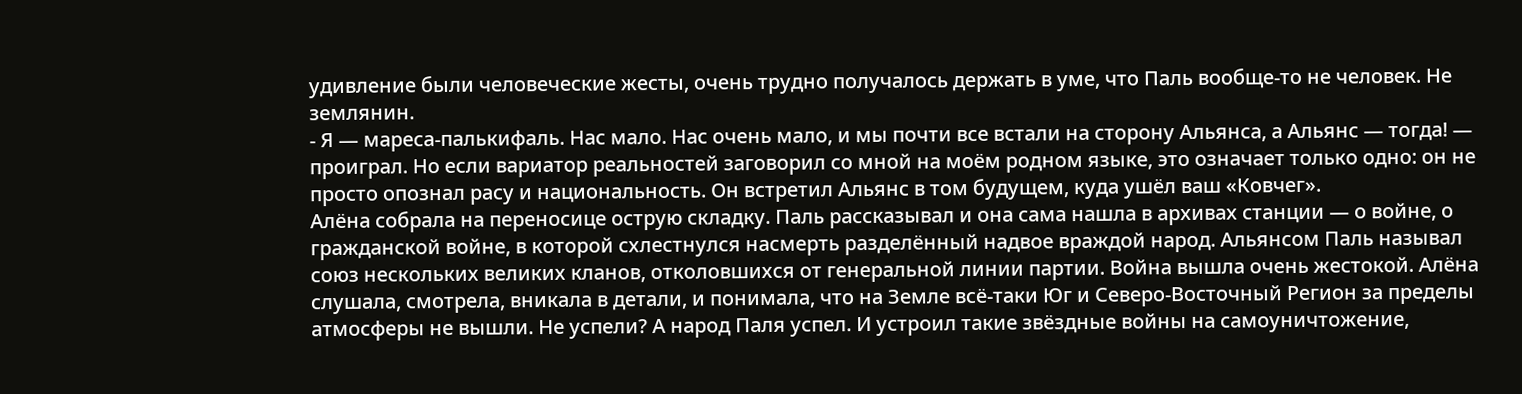удивление были человеческие жесты, очень трудно получалось держать в уме, что Паль вообще-то не человек. Не землянин.
- Я — мареса-палькифаль. Нас мало. Нас очень мало, и мы почти все встали на сторону Альянса, а Альянс — тогда! — проиграл. Но если вариатор реальностей заговорил со мной на моём родном языке, это означает только одно: он не просто опознал расу и национальность. Он встретил Альянс в том будущем, куда ушёл ваш «Ковчег».
Алёна собрала на переносице острую складку. Паль рассказывал и она сама нашла в архивах станции — о войне, о гражданской войне, в которой схлестнулся насмерть разделённый надвое враждой народ. Альянсом Паль называл союз нескольких великих кланов, отколовшихся от генеральной линии партии. Война вышла очень жестокой. Алёна слушала, смотрела, вникала в детали, и понимала, что на Земле всё-таки Юг и Северо-Восточный Регион за пределы атмосферы не вышли. Не успели? А народ Паля успел. И устроил такие звёздные войны на самоуничтожение,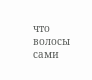что волосы сами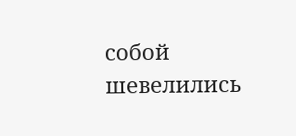собой шевелились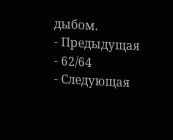дыбом.
- Предыдущая
- 62/64
- Следующая